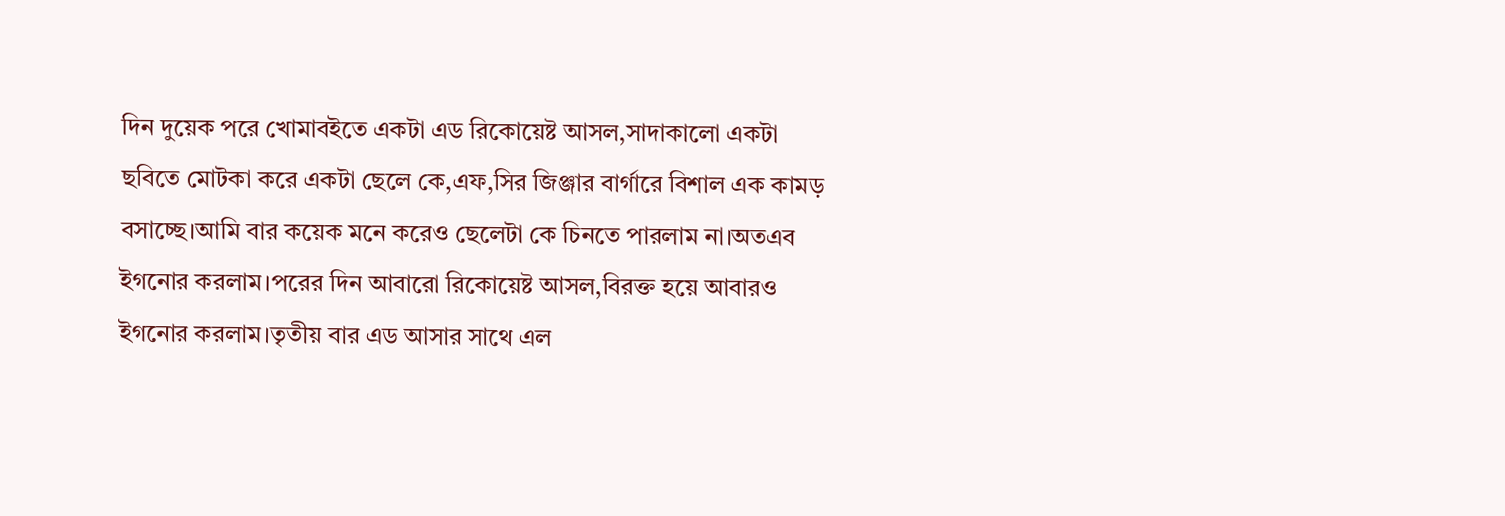দিন দুয়েক পরে খোমাবইতে একটা এড রিকোয়েষ্ট আসল,সাদাকালো একটা ছবিতে মোটকা করে একটা ছেলে কে,এফ,সির জিঞ্জার বার্গারে বিশাল এক কামড় বসাচ্ছে।আমি বার কয়েক মনে করেও ছেলেটা কে চিনতে পারলাম না।অতএব ইগনোর করলাম।পরের দিন আবারো রিকোয়েষ্ট আসল,বিরক্ত হয়ে আবারও ইগনোর করলাম।তৃতীয় বার এড আসার সাথে এল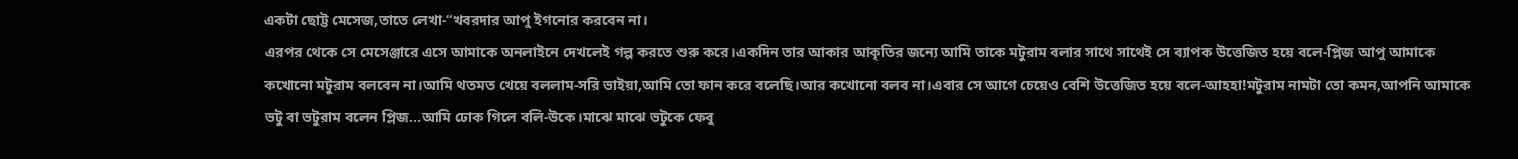একটা ছোট্ট মেসেজ,তাতে লেখা-“খবরদার আপু ইগনোর করবেন না।
এরপর থেকে সে মেসেঞ্জারে এসে আমাকে অনলাইনে দেখলেই গল্প করতে শুরু করে।একদিন তার আকার আকৃতির জন্যে আমি তাকে মটুরাম বলার সাথে সাথেই সে ব্যাপক উত্তেজিত হয়ে বলে-প্লিজ আপু আমাকে কখোনো মটুরাম বলবেন না।আমি থতমত খেয়ে বললাম-সরি ভাইয়া,আমি তো ফান করে বলেছি।আর কখোনো বলব না।এবার সে আগে চেয়েও বেশি উত্তেজিত হয়ে বলে-আহহা!মটুরাম নামটা তো কমন,আপনি আমাকে ভটু বা ভটুরাম বলেন প্লিজ...আমি ঢোক গিলে বলি-উকে।মাঝে মাঝে ভটুকে ফেবু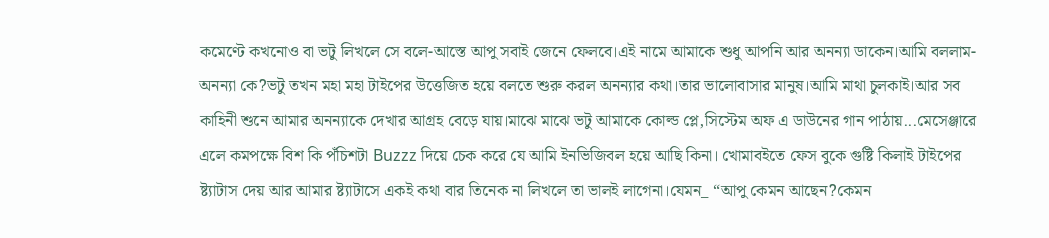কমেণ্টে কখনোও বা ভটু লিখলে সে বলে-আস্তে আপু সবাই জেনে ফেলবে।এই নামে আমাকে শুধু আপনি আর অনন্যা ডাকেন।আমি বললাম-অনন্যা কে?ভটু তখন মহা মহা টাইপের উত্তেজিত হয়ে বলতে শুরু করল অনন্যার কথা।তার ভালোবাসার মানুষ।আমি মাথা চুলকাই।আর সব কাহিনী শুনে আমার অনন্যাকে দেখার আগ্রহ বেড়ে যায়।মাঝে মাঝে ভটু আমাকে কোল্ড প্লে,সিস্টেম অফ এ ডাউনের গান পাঠায়...মেসেঞ্জারে এলে কমপক্ষে বিশ কি পঁচিশটা Buzzz দিয়ে চেক করে যে আমি ইনভিজিবল হয়ে আছি কিনা। খোমাবইতে ফেস বুকে গুষ্টি কিলাই টাইপের ষ্ট্যাটাস দেয় আর আমার ষ্ট্যাটাসে একই কথা বার তিনেক না লিখলে তা ভালই লাগেনা।যেমন_ “আপু কেমন আছেন?কেমন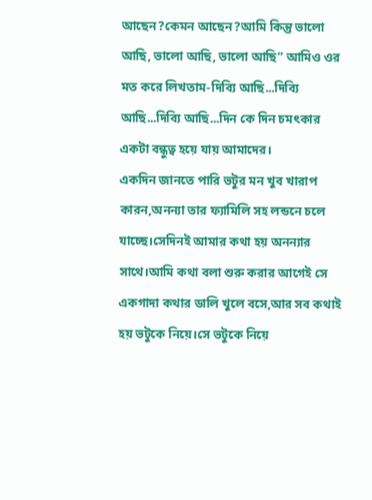আছেন?কেমন আছেন?আমি কিন্তু ভালো আছি, ভালো আছি, ভালো আছি” আমিও ওর মত করে লিখতাম-দিব্যি আছি...দিব্যি আছি...দিব্যি আছি...দিন কে দিন চমৎকার একটা বন্ধুত্ব হয়ে যায় আমাদের।
একদিন জানতে পারি ভটুর মন খুব খারাপ কারন,অনন্যা তার ফ্যামিলি সহ লন্ডনে চলে যাচ্ছে।সেদিনই আমার কথা হয় অনন্যার সাথে।আমি কথা বলা শুরু করার আগেই সে একগাদা কথার ডালি খুলে বসে,আর সব কথাই হয় ভটুকে নিয়ে।সে ভটুকে নিয়ে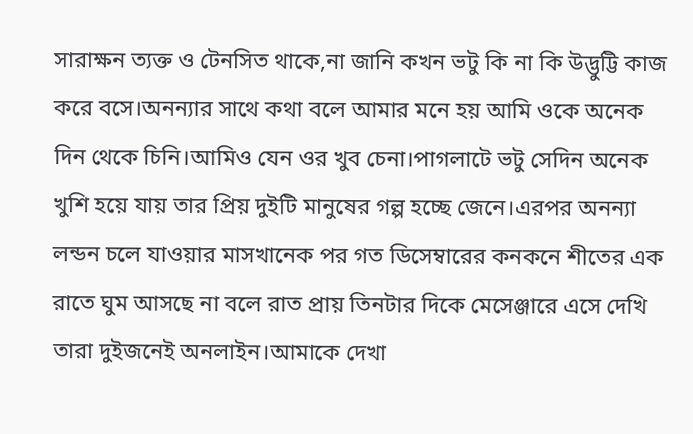সারাক্ষন ত্যক্ত ও টেনসিত থাকে,না জানি কখন ভটু কি না কি উদ্ভুট্টি কাজ করে বসে।অনন্যার সাথে কথা বলে আমার মনে হয় আমি ওকে অনেক দিন থেকে চিনি।আমিও যেন ওর খুব চেনা।পাগলাটে ভটু সেদিন অনেক খুশি হয়ে যায় তার প্রিয় দুইটি মানুষের গল্প হচ্ছে জেনে।এরপর অনন্যা লন্ডন চলে যাওয়ার মাসখানেক পর গত ডিসেম্বারের কনকনে শীতের এক রাতে ঘুম আসছে না বলে রাত প্রায় তিনটার দিকে মেসেঞ্জারে এসে দেখি তারা দুইজনেই অনলাইন।আমাকে দেখা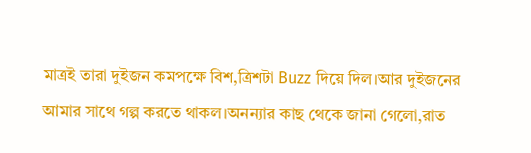মাত্রই তারা দুইজন কমপক্ষে বিশ,ত্রিশটা Buzz দিয়ে দিল।আর দুইজনের আমার সাথে গল্প করতে থাকল।অনন্যার কাছ থেকে জানা গেলো,রাত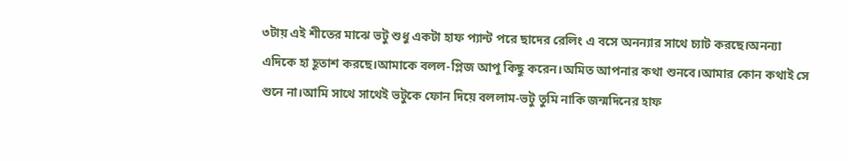৩টায় এই শীতের মাঝে ভটু শুধু একটা হাফ প্যান্ট পরে ছাদের রেলিং এ বসে অনন্যার সাথে চ্যাট করছে।অনন্যা এদিকে হা হূতাশ করছে।আমাকে বলল-প্লিজ আপু কিছু করেন।অমিত আপনার কথা শুনবে।আমার কোন কথাই সে শুনে না।আমি সাথে সাথেই ভটুকে ফোন দিয়ে বললাম-ভটু তুমি নাকি জন্মদিনের হাফ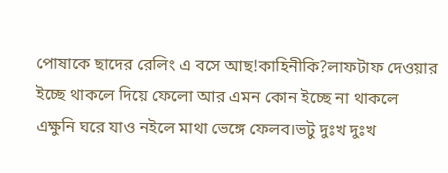পোষাকে ছাদের রেলিং এ বসে আছ!কাহিনীকি?লাফটাফ দেওয়ার ইচ্ছে থাকলে দিয়ে ফেলো আর এমন কোন ইচ্ছে না থাকলে এক্ষুনি ঘরে যাও নইলে মাথা ভেঙ্গে ফেলব।ভটু দুঃখ দুঃখ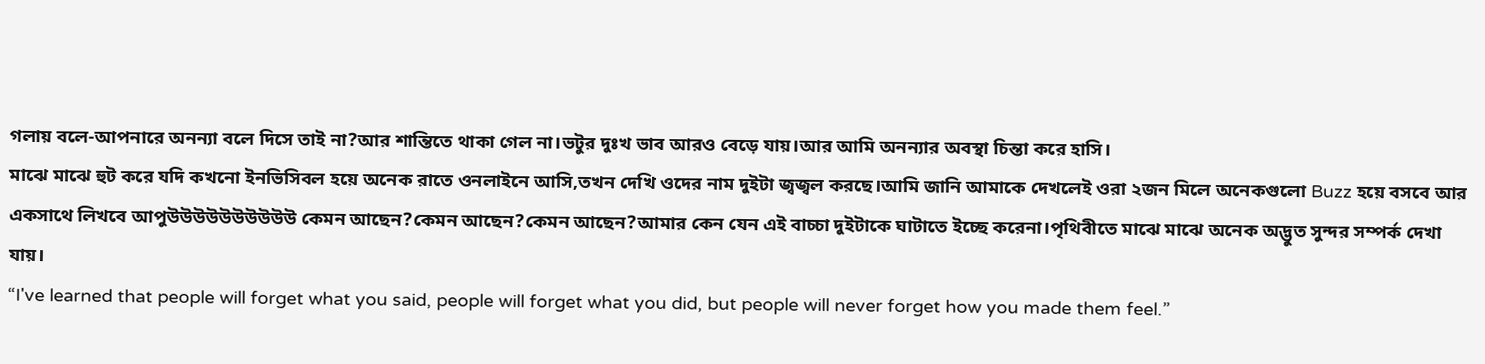গলায় বলে-আপনারে অনন্যা বলে দিসে তাই না?আর শান্তিতে থাকা গেল না।ভটুর দুঃখ ভাব আরও বেড়ে যায়।আর আমি অনন্যার অবস্থা চিন্তা করে হাসি।
মাঝে মাঝে হুট করে যদি কখনো ইনভিসিবল হয়ে অনেক রাতে ওনলাইনে আসি,তখন দেখি ওদের নাম দুইটা জ্বজ্বল করছে।আমি জানি আমাকে দেখলেই ওরা ২জন মিলে অনেকগুলো Buzz হয়ে বসবে আর একসাথে লিখবে আপুউউউউউউউউউউ কেমন আছেন?কেমন আছেন?কেমন আছেন?আমার কেন যেন এই বাচ্চা দুইটাকে ঘাটাতে ইচ্ছে করেনা।পৃথিবীতে মাঝে মাঝে অনেক অদ্ভুত সুন্দর সম্পর্ক দেখা যায়।
“I've learned that people will forget what you said, people will forget what you did, but people will never forget how you made them feel.”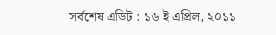সর্বশেষ এডিট : ১৬ ই এপ্রিল, ২০১১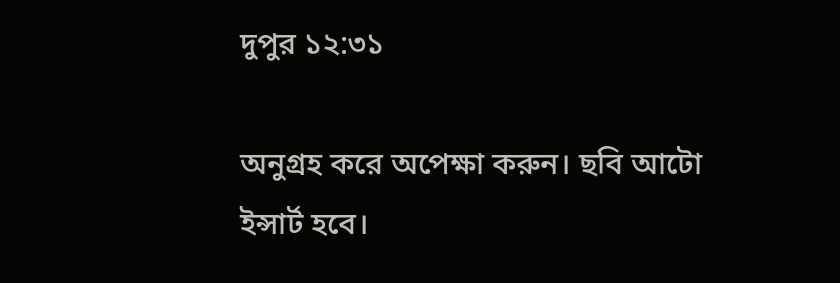দুপুর ১২:৩১

অনুগ্রহ করে অপেক্ষা করুন। ছবি আটো ইন্সার্ট হবে।